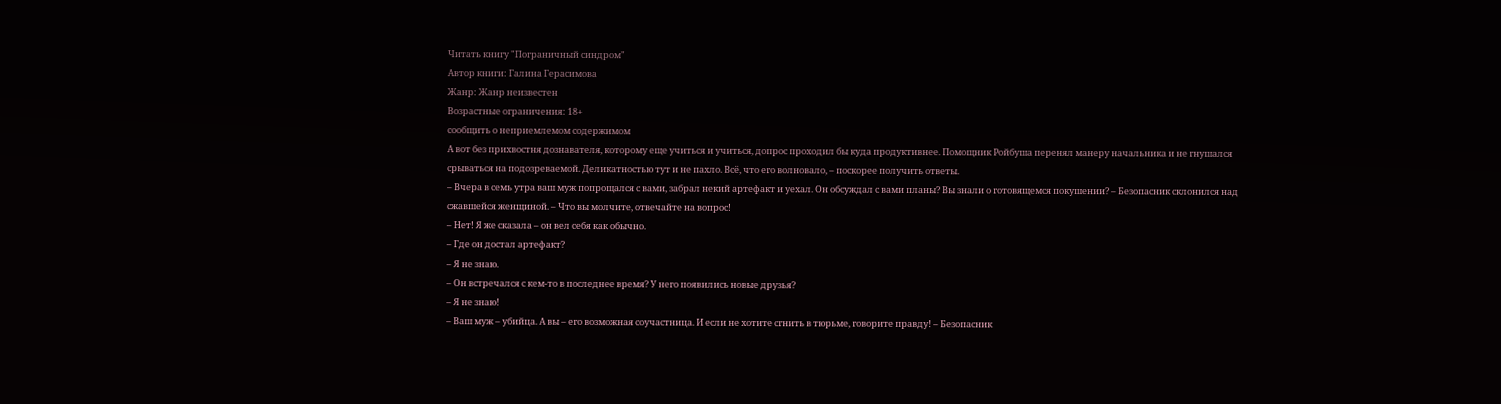Читать книгу "Пограничный синдром"
Автор книги: Галина Герасимова
Жанр: Жанр неизвестен
Возрастные ограничения: 18+
сообщить о неприемлемом содержимом
А вот без прихвостня дознавателя, которому еще учиться и учиться, допрос проходил бы куда продуктивнее. Помощник Ройбуша перенял манеру начальника и не гнушался срываться на подозреваемой. Деликатностью тут и не пахло. Всё, что его волновало, – поскорее получить ответы.
– Вчера в семь утра ваш муж попрощался с вами, забрал некий артефакт и уехал. Он обсуждал с вами планы? Вы знали о готовящемся покушении? – Безопасник склонился над сжавшейся женщиной. – Что вы молчите, отвечайте на вопрос!
– Нет! Я же сказала – он вел себя как обычно.
– Где он достал артефакт?
– Я не знаю.
– Он встречался с кем-то в последнее время? У него появились новые друзья?
– Я не знаю!
– Ваш муж – убийца. А вы – его возможная соучастница. И если не хотите сгнить в тюрьме, говорите правду! – Безопасник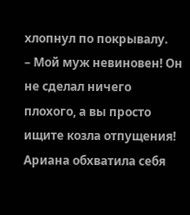хлопнул по покрывалу.
– Мой муж невиновен! Он не сделал ничего плохого, а вы просто ищите козла отпущения!
Ариана обхватила себя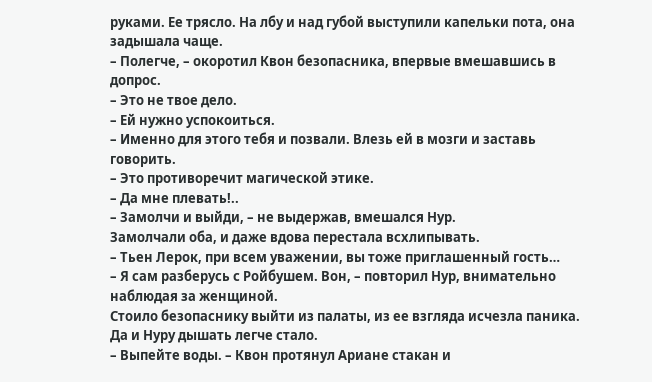руками. Ее трясло. На лбу и над губой выступили капельки пота, она задышала чаще.
– Полегче, – окоротил Квон безопасника, впервые вмешавшись в допрос.
– Это не твое дело.
– Ей нужно успокоиться.
– Именно для этого тебя и позвали. Влезь ей в мозги и заставь говорить.
– Это противоречит магической этике.
– Да мне плевать!..
– Замолчи и выйди, – не выдержав, вмешался Нур.
Замолчали оба, и даже вдова перестала всхлипывать.
– Тьен Лерок, при всем уважении, вы тоже приглашенный гость…
– Я сам разберусь с Ройбушем. Вон, – повторил Нур, внимательно наблюдая за женщиной.
Стоило безопаснику выйти из палаты, из ее взгляда исчезла паника. Да и Нуру дышать легче стало.
– Выпейте воды. – Квон протянул Ариане стакан и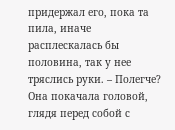придержал его, пока та пила, иначе расплескалась бы половина, так у нее тряслись руки. – Полегче?
Она покачала головой, глядя перед собой с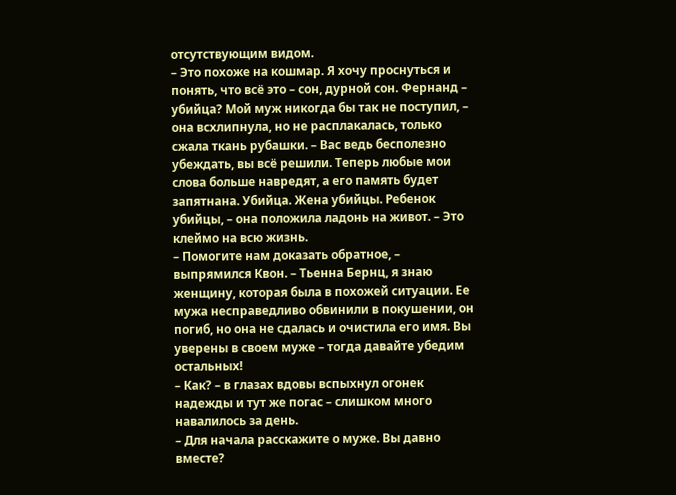отсутствующим видом.
– Это похоже на кошмар. Я хочу проснуться и понять, что всё это – сон, дурной сон. Фернанд – убийца? Мой муж никогда бы так не поступил, – она всхлипнула, но не расплакалась, только сжала ткань рубашки. – Вас ведь бесполезно убеждать, вы всё решили. Теперь любые мои слова больше навредят, а его память будет запятнана. Убийца. Жена убийцы. Ребенок убийцы, – она положила ладонь на живот. – Это клеймо на всю жизнь.
– Помогите нам доказать обратное, – выпрямился Квон. – Тьенна Бернц, я знаю женщину, которая была в похожей ситуации. Ее мужа несправедливо обвинили в покушении, он погиб, но она не сдалась и очистила его имя. Вы уверены в своем муже – тогда давайте убедим остальных!
– Как? – в глазах вдовы вспыхнул огонек надежды и тут же погас – слишком много навалилось за день.
– Для начала расскажите о муже. Вы давно вместе?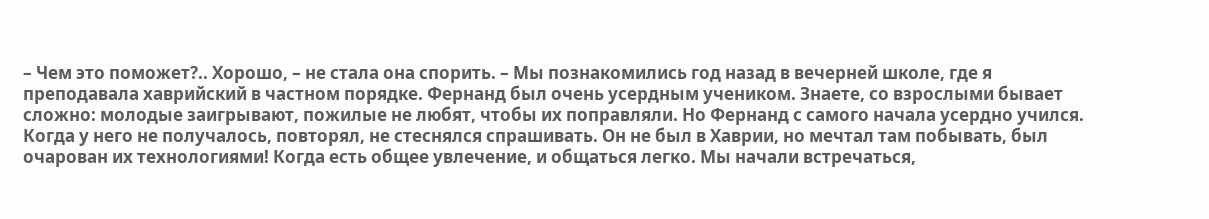– Чем это поможет?.. Хорошо, – не стала она спорить. – Мы познакомились год назад в вечерней школе, где я преподавала хаврийский в частном порядке. Фернанд был очень усердным учеником. Знаете, со взрослыми бывает сложно: молодые заигрывают, пожилые не любят, чтобы их поправляли. Но Фернанд с самого начала усердно учился. Когда у него не получалось, повторял, не стеснялся спрашивать. Он не был в Хаврии, но мечтал там побывать, был очарован их технологиями! Когда есть общее увлечение, и общаться легко. Мы начали встречаться,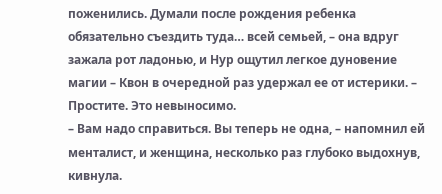поженились. Думали после рождения ребенка обязательно съездить туда… всей семьей, – она вдруг зажала рот ладонью, и Нур ощутил легкое дуновение магии – Квон в очередной раз удержал ее от истерики. – Простите. Это невыносимо.
– Вам надо справиться. Вы теперь не одна, – напомнил ей менталист, и женщина, несколько раз глубоко выдохнув, кивнула.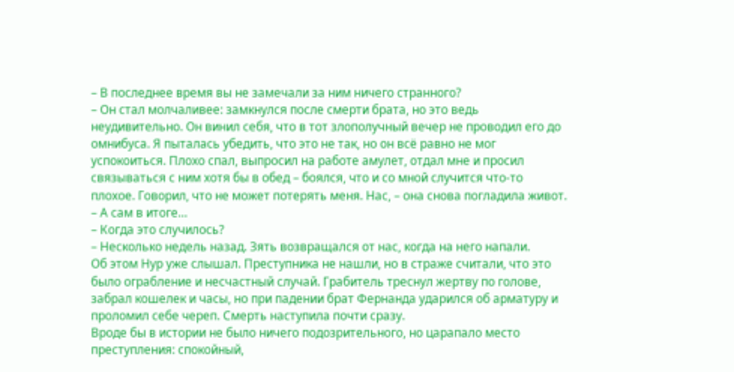– В последнее время вы не замечали за ним ничего странного?
– Он стал молчаливее: замкнулся после смерти брата, но это ведь неудивительно. Он винил себя, что в тот злополучный вечер не проводил его до омнибуса. Я пыталась убедить, что это не так, но он всё равно не мог успокоиться. Плохо спал, выпросил на работе амулет, отдал мне и просил связываться с ним хотя бы в обед – боялся, что и со мной случится что-то плохое. Говорил, что не может потерять меня. Нас, – она снова погладила живот. – А сам в итоге…
– Когда это случилось?
– Несколько недель назад. Зять возвращался от нас, когда на него напали.
Об этом Нур уже слышал. Преступника не нашли, но в страже считали, что это было ограбление и несчастный случай. Грабитель треснул жертву по голове, забрал кошелек и часы, но при падении брат Фернанда ударился об арматуру и проломил себе череп. Смерть наступила почти сразу.
Вроде бы в истории не было ничего подозрительного, но царапало место преступления: спокойный,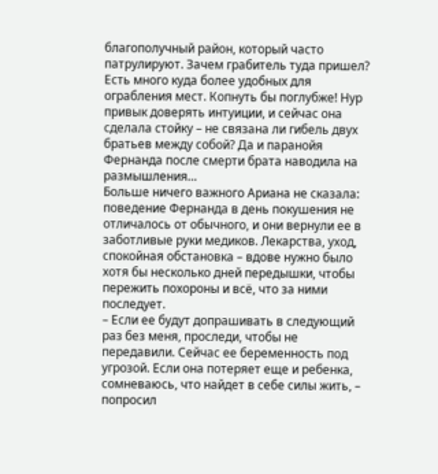благополучный район, который часто патрулируют. Зачем грабитель туда пришел? Есть много куда более удобных для ограбления мест. Копнуть бы поглубже! Нур привык доверять интуиции, и сейчас она сделала стойку – не связана ли гибель двух братьев между собой? Да и паранойя Фернанда после смерти брата наводила на размышления…
Больше ничего важного Ариана не сказала: поведение Фернанда в день покушения не отличалось от обычного, и они вернули ее в заботливые руки медиков. Лекарства, уход, спокойная обстановка – вдове нужно было хотя бы несколько дней передышки, чтобы пережить похороны и всё, что за ними последует.
– Если ее будут допрашивать в следующий раз без меня, проследи, чтобы не передавили. Сейчас ее беременность под угрозой. Если она потеряет еще и ребенка, сомневаюсь, что найдет в себе силы жить, – попросил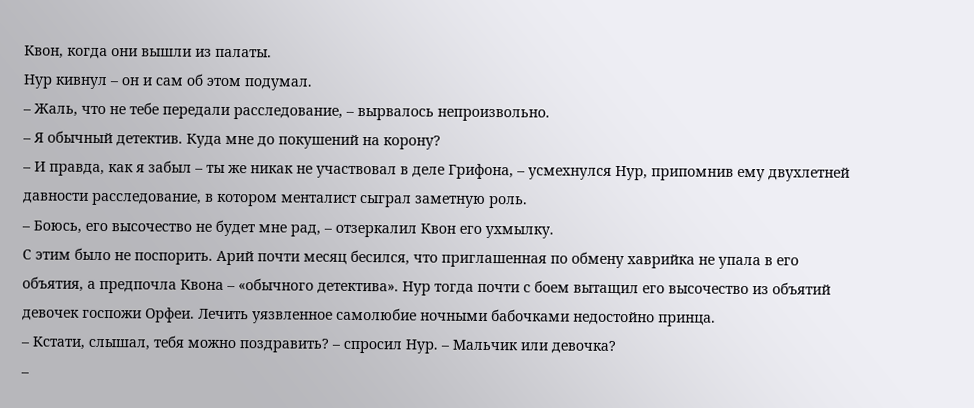Квон, когда они вышли из палаты.
Нур кивнул – он и сам об этом подумал.
– Жаль, что не тебе передали расследование, – вырвалось непроизвольно.
– Я обычный детектив. Куда мне до покушений на корону?
– И правда, как я забыл – ты же никак не участвовал в деле Грифона, – усмехнулся Нур, припомнив ему двухлетней давности расследование, в котором менталист сыграл заметную роль.
– Боюсь, его высочество не будет мне рад, – отзеркалил Квон его ухмылку.
С этим было не поспорить. Арий почти месяц бесился, что приглашенная по обмену хаврийка не упала в его объятия, а предпочла Квона – «обычного детектива». Нур тогда почти с боем вытащил его высочество из объятий девочек госпожи Орфеи. Лечить уязвленное самолюбие ночными бабочками недостойно принца.
– Кстати, слышал, тебя можно поздравить? – спросил Нур. – Мальчик или девочка?
–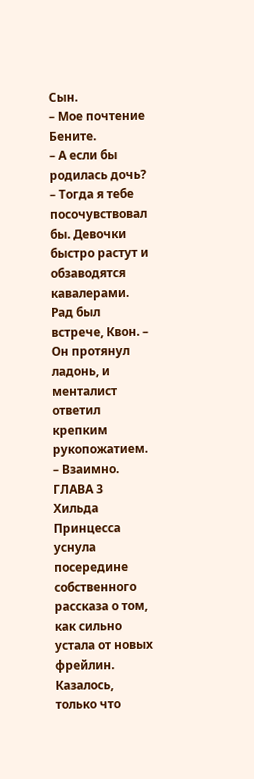Сын.
– Мое почтение Бените.
– А если бы родилась дочь?
– Тогда я тебе посочувствовал бы. Девочки быстро растут и обзаводятся кавалерами. Рад был встрече, Квон. – Он протянул ладонь, и менталист ответил крепким рукопожатием.
– Взаимно.
ГЛАВА 3
Хильда
Принцесса уснула посередине собственного рассказа о том, как сильно устала от новых фрейлин. Казалось, только что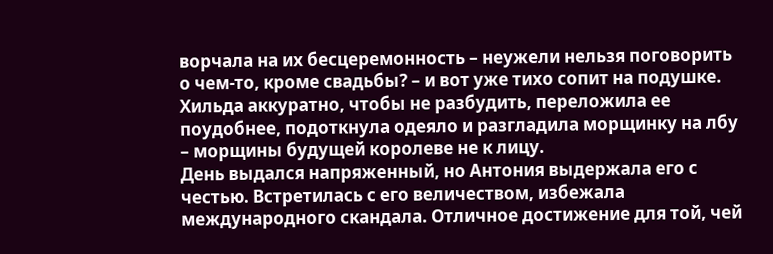ворчала на их бесцеремонность – неужели нельзя поговорить о чем-то, кроме свадьбы? – и вот уже тихо сопит на подушке. Хильда аккуратно, чтобы не разбудить, переложила ее поудобнее, подоткнула одеяло и разгладила морщинку на лбу – морщины будущей королеве не к лицу.
День выдался напряженный, но Антония выдержала его с честью. Встретилась с его величеством, избежала международного скандала. Отличное достижение для той, чей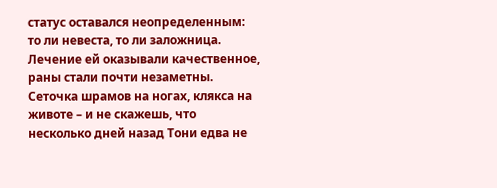статус оставался неопределенным: то ли невеста, то ли заложница.
Лечение ей оказывали качественное, раны стали почти незаметны. Сеточка шрамов на ногах, клякса на животе – и не скажешь, что несколько дней назад Тони едва не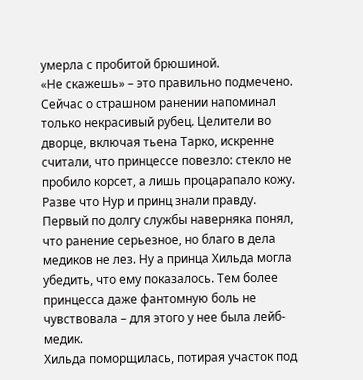умерла с пробитой брюшиной.
«Не скажешь» – это правильно подмечено. Сейчас о страшном ранении напоминал только некрасивый рубец. Целители во дворце, включая тьена Тарко, искренне считали, что принцессе повезло: стекло не пробило корсет, а лишь процарапало кожу. Разве что Нур и принц знали правду. Первый по долгу службы наверняка понял, что ранение серьезное, но благо в дела медиков не лез. Ну а принца Хильда могла убедить, что ему показалось. Тем более принцесса даже фантомную боль не чувствовала – для этого у нее была лейб-медик.
Хильда поморщилась, потирая участок под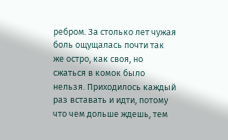ребром. За столько лет чужая боль ощущалась почти так же остро, как своя, но сжаться в комок было нельзя. Приходилось каждый раз вставать и идти, потому что чем дольше ждешь, тем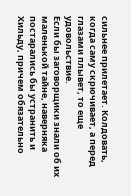сильнее прилетает. Колдовать, когда саму скрючивает, а перед глазами плывет, то еще удовольствие.
Если бы заговорщики знали об их маленькой тайне, наверняка постарались бы устранить и Хильду, причем обязательно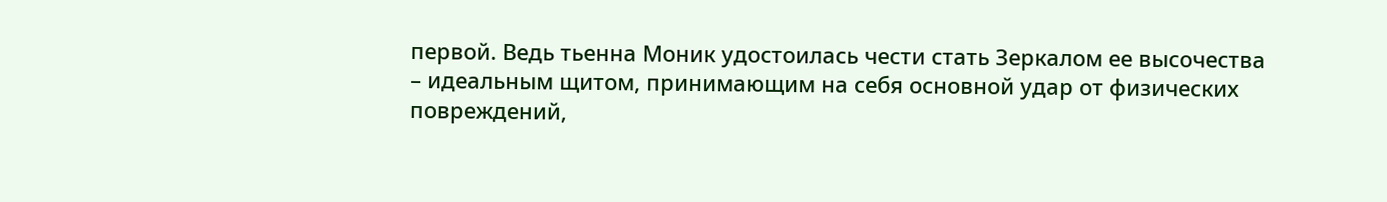первой. Ведь тьенна Моник удостоилась чести стать Зеркалом ее высочества – идеальным щитом, принимающим на себя основной удар от физических повреждений,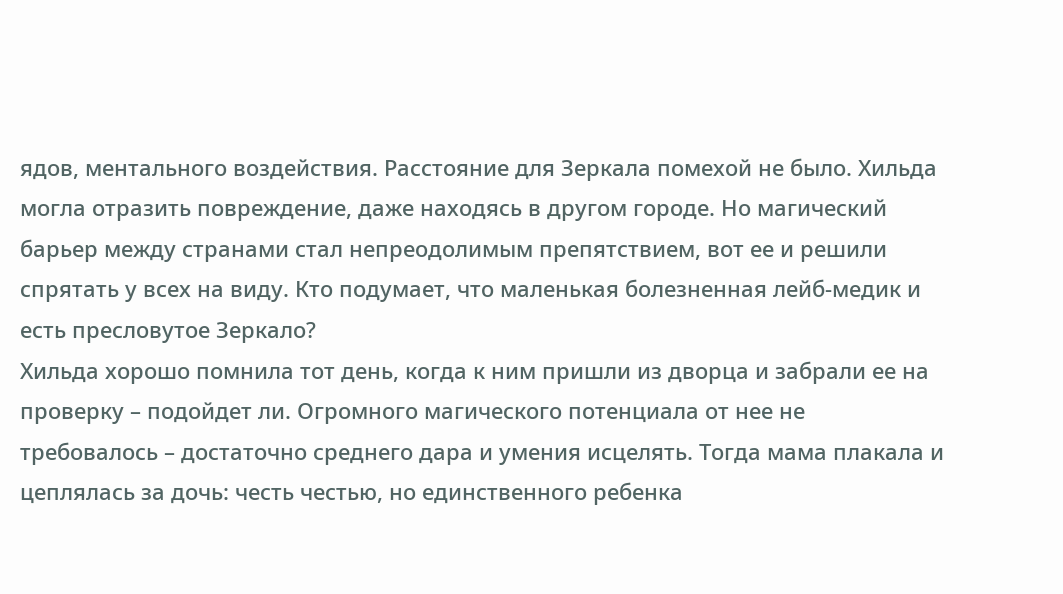ядов, ментального воздействия. Расстояние для Зеркала помехой не было. Хильда могла отразить повреждение, даже находясь в другом городе. Но магический барьер между странами стал непреодолимым препятствием, вот ее и решили спрятать у всех на виду. Кто подумает, что маленькая болезненная лейб-медик и есть пресловутое Зеркало?
Хильда хорошо помнила тот день, когда к ним пришли из дворца и забрали ее на проверку – подойдет ли. Огромного магического потенциала от нее не требовалось – достаточно среднего дара и умения исцелять. Тогда мама плакала и цеплялась за дочь: честь честью, но единственного ребенка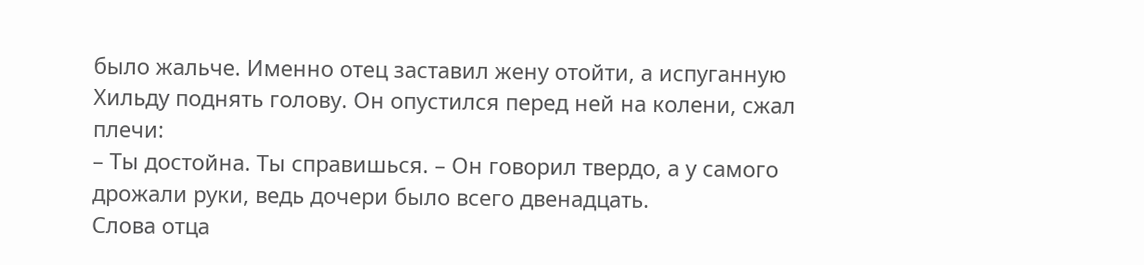было жальче. Именно отец заставил жену отойти, а испуганную Хильду поднять голову. Он опустился перед ней на колени, сжал плечи:
– Ты достойна. Ты справишься. – Он говорил твердо, а у самого дрожали руки, ведь дочери было всего двенадцать.
Слова отца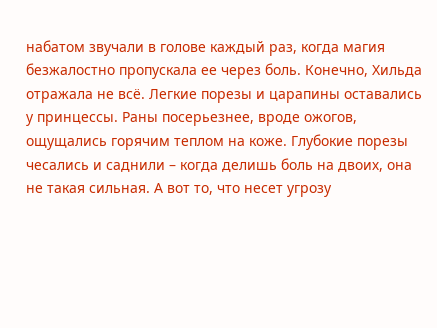набатом звучали в голове каждый раз, когда магия безжалостно пропускала ее через боль. Конечно, Хильда отражала не всё. Легкие порезы и царапины оставались у принцессы. Раны посерьезнее, вроде ожогов, ощущались горячим теплом на коже. Глубокие порезы чесались и саднили – когда делишь боль на двоих, она не такая сильная. А вот то, что несет угрозу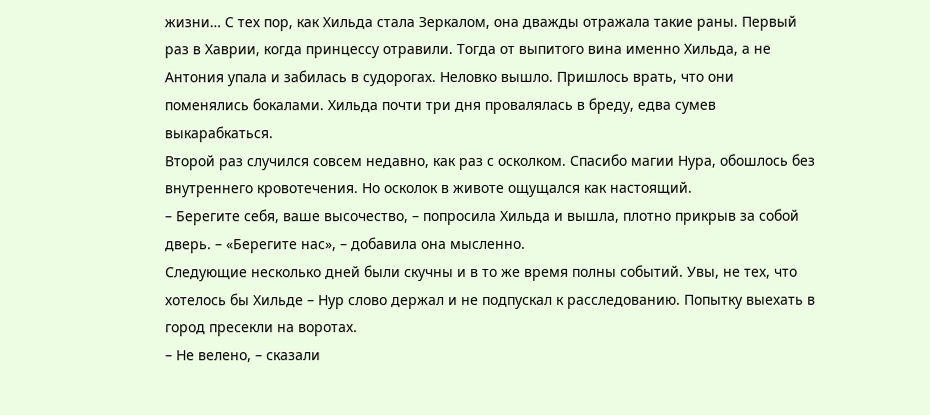жизни… С тех пор, как Хильда стала Зеркалом, она дважды отражала такие раны. Первый раз в Хаврии, когда принцессу отравили. Тогда от выпитого вина именно Хильда, а не Антония упала и забилась в судорогах. Неловко вышло. Пришлось врать, что они поменялись бокалами. Хильда почти три дня провалялась в бреду, едва сумев выкарабкаться.
Второй раз случился совсем недавно, как раз с осколком. Спасибо магии Нура, обошлось без внутреннего кровотечения. Но осколок в животе ощущался как настоящий.
– Берегите себя, ваше высочество, – попросила Хильда и вышла, плотно прикрыв за собой дверь. – «Берегите нас», – добавила она мысленно.
Следующие несколько дней были скучны и в то же время полны событий. Увы, не тех, что хотелось бы Хильде – Нур слово держал и не подпускал к расследованию. Попытку выехать в город пресекли на воротах.
– Не велено, – сказали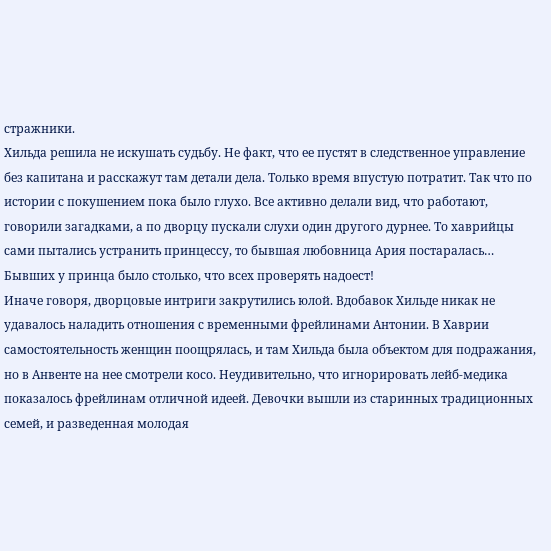стражники.
Хильда решила не искушать судьбу. Не факт, что ее пустят в следственное управление без капитана и расскажут там детали дела. Только время впустую потратит. Так что по истории с покушением пока было глухо. Все активно делали вид, что работают, говорили загадками, а по дворцу пускали слухи один другого дурнее. То хаврийцы сами пытались устранить принцессу, то бывшая любовница Ария постаралась… Бывших у принца было столько, что всех проверять надоест!
Иначе говоря, дворцовые интриги закрутились юлой. Вдобавок Хильде никак не удавалось наладить отношения с временными фрейлинами Антонии. В Хаврии самостоятельность женщин поощрялась, и там Хильда была объектом для подражания, но в Анвенте на нее смотрели косо. Неудивительно, что игнорировать лейб-медика показалось фрейлинам отличной идеей. Девочки вышли из старинных традиционных семей, и разведенная молодая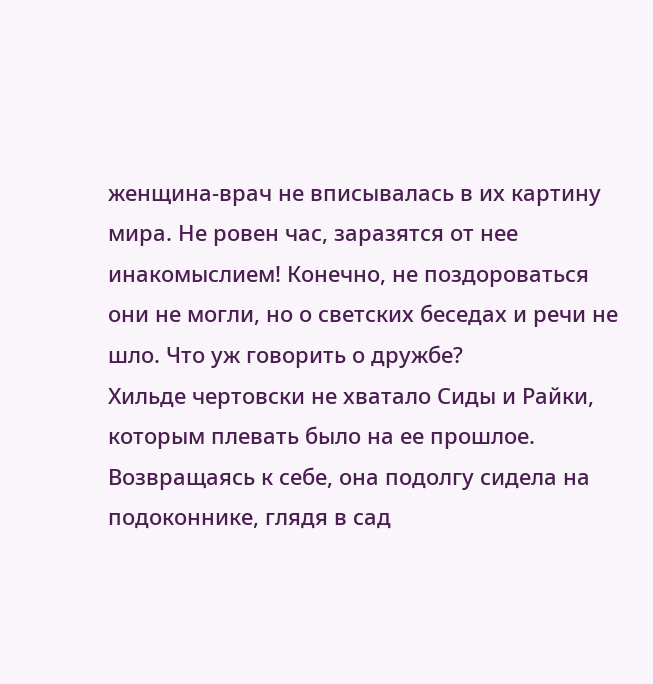женщина-врач не вписывалась в их картину мира. Не ровен час, заразятся от нее инакомыслием! Конечно, не поздороваться они не могли, но о светских беседах и речи не шло. Что уж говорить о дружбе?
Хильде чертовски не хватало Сиды и Райки, которым плевать было на ее прошлое. Возвращаясь к себе, она подолгу сидела на подоконнике, глядя в сад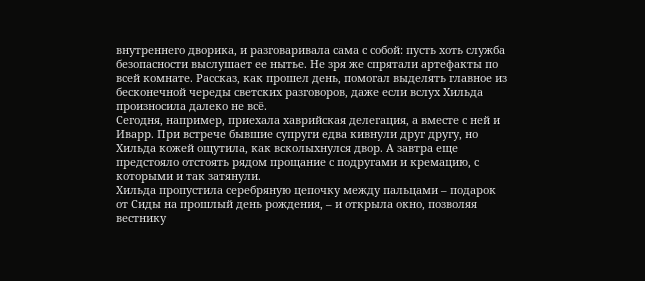внутреннего дворика, и разговаривала сама с собой: пусть хоть служба безопасности выслушает ее нытье. Не зря же спрятали артефакты по всей комнате. Рассказ, как прошел день, помогал выделять главное из бесконечной череды светских разговоров, даже если вслух Хильда произносила далеко не всё.
Сегодня, например, приехала хаврийская делегация, а вместе с ней и Иварр. При встрече бывшие супруги едва кивнули друг другу, но Хильда кожей ощутила, как всколыхнулся двор. А завтра еще предстояло отстоять рядом прощание с подругами и кремацию, с которыми и так затянули.
Хильда пропустила серебряную цепочку между пальцами – подарок от Сиды на прошлый день рождения, – и открыла окно, позволяя вестнику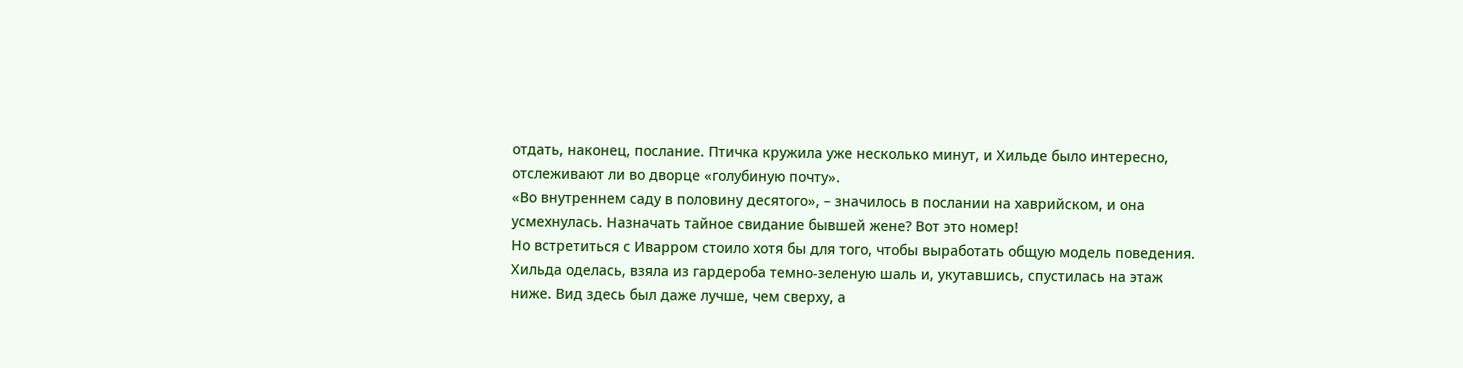отдать, наконец, послание. Птичка кружила уже несколько минут, и Хильде было интересно, отслеживают ли во дворце «голубиную почту».
«Во внутреннем саду в половину десятого», – значилось в послании на хаврийском, и она усмехнулась. Назначать тайное свидание бывшей жене? Вот это номер!
Но встретиться с Иварром стоило хотя бы для того, чтобы выработать общую модель поведения. Хильда оделась, взяла из гардероба темно-зеленую шаль и, укутавшись, спустилась на этаж ниже. Вид здесь был даже лучше, чем сверху, а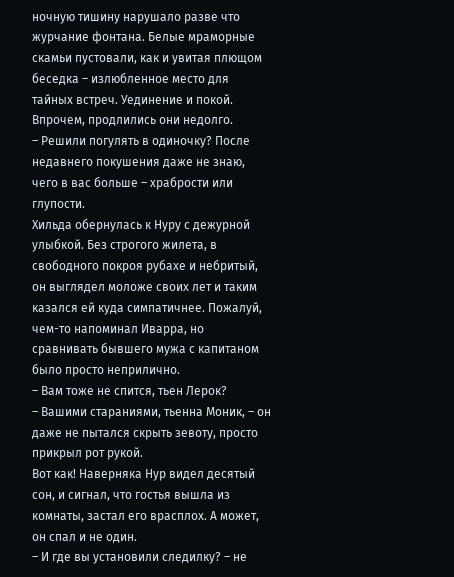ночную тишину нарушало разве что журчание фонтана. Белые мраморные скамьи пустовали, как и увитая плющом беседка – излюбленное место для тайных встреч. Уединение и покой.
Впрочем, продлились они недолго.
– Решили погулять в одиночку? После недавнего покушения даже не знаю, чего в вас больше – храбрости или глупости.
Хильда обернулась к Нуру с дежурной улыбкой. Без строгого жилета, в свободного покроя рубахе и небритый, он выглядел моложе своих лет и таким казался ей куда симпатичнее. Пожалуй, чем-то напоминал Иварра, но сравнивать бывшего мужа с капитаном было просто неприлично.
– Вам тоже не спится, тьен Лерок?
– Вашими стараниями, тьенна Моник, – он даже не пытался скрыть зевоту, просто прикрыл рот рукой.
Вот как! Наверняка Нур видел десятый сон, и сигнал, что гостья вышла из комнаты, застал его врасплох. А может, он спал и не один.
– И где вы установили следилку? – не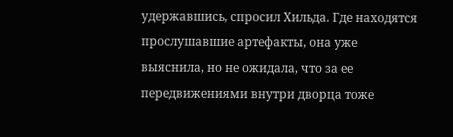удержавшись, спросил Хильда. Где находятся прослушавшие артефакты, она уже выяснила, но не ожидала, что за ее передвижениями внутри дворца тоже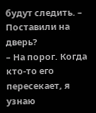будут следить. – Поставили на дверь?
– На порог. Когда кто-то его пересекает, я узнаю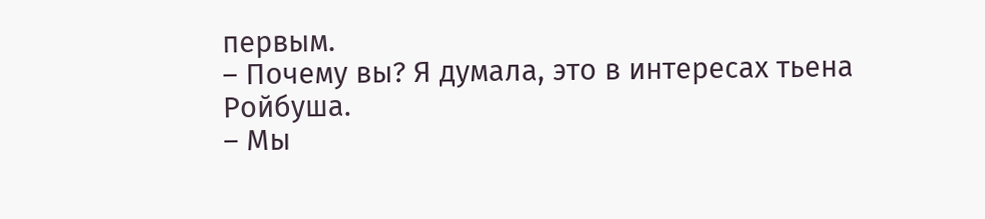первым.
– Почему вы? Я думала, это в интересах тьена Ройбуша.
– Мы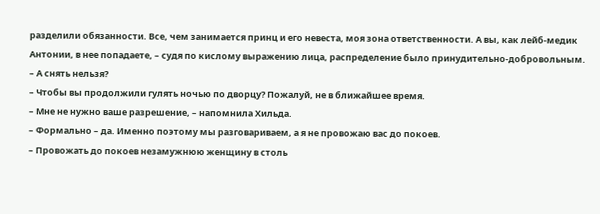разделили обязанности. Все, чем занимается принц и его невеста, моя зона ответственности. А вы, как лейб-медик Антонии, в нее попадаете, – судя по кислому выражению лица, распределение было принудительно-добровольным.
– А снять нельзя?
– Чтобы вы продолжили гулять ночью по дворцу? Пожалуй, не в ближайшее время.
– Мне не нужно ваше разрешение, – напомнила Хильда.
– Формально – да. Именно поэтому мы разговариваем, а я не провожаю вас до покоев.
– Провожать до покоев незамужнюю женщину в столь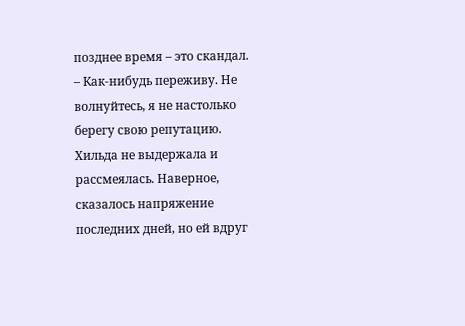позднее время – это скандал.
– Как-нибудь переживу. Не волнуйтесь, я не настолько берегу свою репутацию.
Хильда не выдержала и рассмеялась. Наверное, сказалось напряжение последних дней, но ей вдруг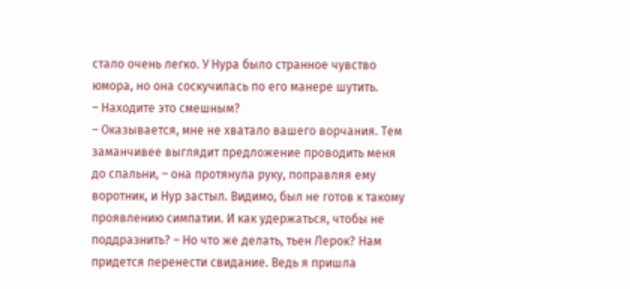стало очень легко. У Нура было странное чувство юмора, но она соскучилась по его манере шутить.
– Находите это смешным?
– Оказывается, мне не хватало вашего ворчания. Тем заманчивее выглядит предложение проводить меня до спальни, – она протянула руку, поправляя ему воротник, и Нур застыл. Видимо, был не готов к такому проявлению симпатии. И как удержаться, чтобы не поддразнить? – Но что же делать, тьен Лерок? Нам придется перенести свидание. Ведь я пришла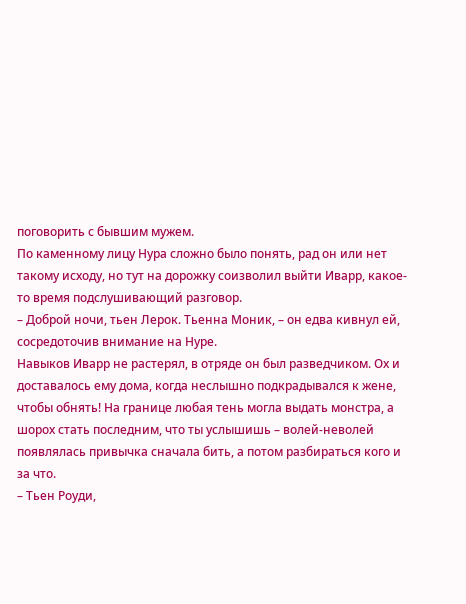поговорить с бывшим мужем.
По каменному лицу Нура сложно было понять, рад он или нет такому исходу, но тут на дорожку соизволил выйти Иварр, какое-то время подслушивающий разговор.
– Доброй ночи, тьен Лерок. Тьенна Моник, – он едва кивнул ей, сосредоточив внимание на Нуре.
Навыков Иварр не растерял, в отряде он был разведчиком. Ох и доставалось ему дома, когда неслышно подкрадывался к жене, чтобы обнять! На границе любая тень могла выдать монстра, а шорох стать последним, что ты услышишь – волей-неволей появлялась привычка сначала бить, а потом разбираться кого и за что.
– Тьен Роуди,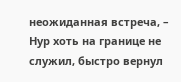неожиданная встреча, – Нур хоть на границе не служил, быстро вернул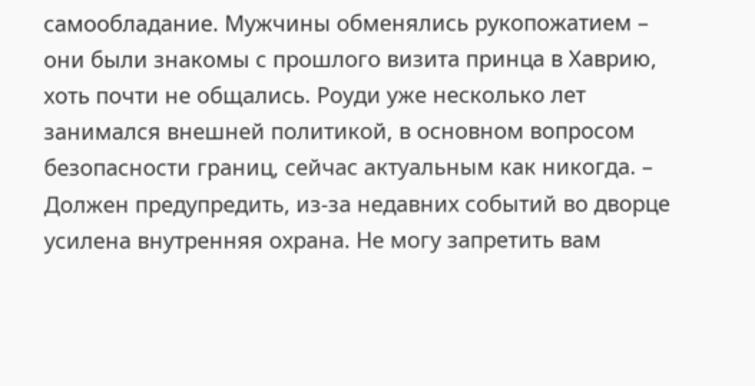самообладание. Мужчины обменялись рукопожатием – они были знакомы с прошлого визита принца в Хаврию, хоть почти не общались. Роуди уже несколько лет занимался внешней политикой, в основном вопросом безопасности границ, сейчас актуальным как никогда. – Должен предупредить, из-за недавних событий во дворце усилена внутренняя охрана. Не могу запретить вам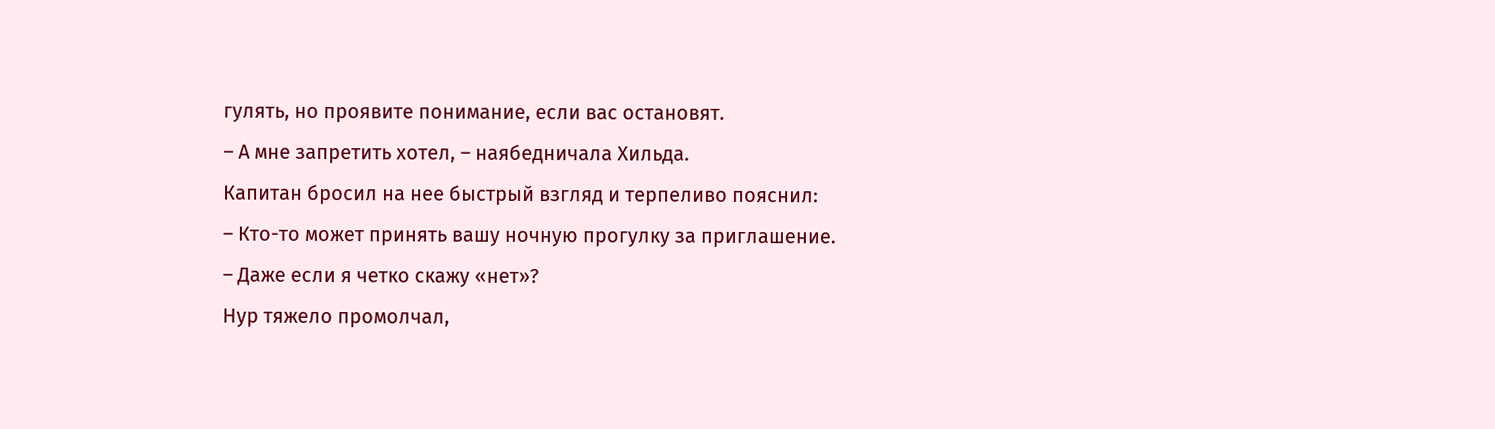гулять, но проявите понимание, если вас остановят.
– А мне запретить хотел, – наябедничала Хильда.
Капитан бросил на нее быстрый взгляд и терпеливо пояснил:
– Кто-то может принять вашу ночную прогулку за приглашение.
– Даже если я четко скажу «нет»?
Нур тяжело промолчал,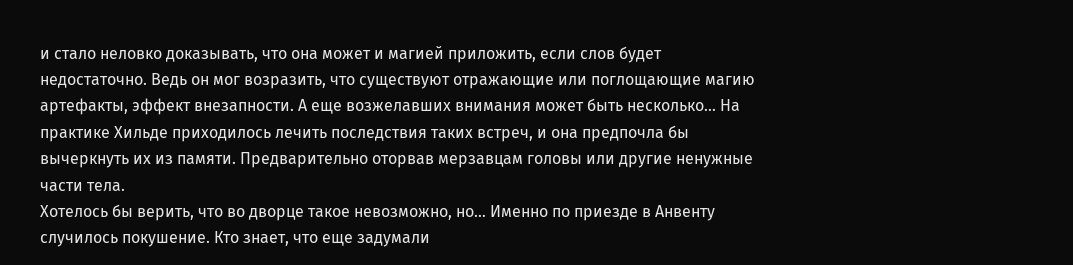и стало неловко доказывать, что она может и магией приложить, если слов будет недостаточно. Ведь он мог возразить, что существуют отражающие или поглощающие магию артефакты, эффект внезапности. А еще возжелавших внимания может быть несколько… На практике Хильде приходилось лечить последствия таких встреч, и она предпочла бы вычеркнуть их из памяти. Предварительно оторвав мерзавцам головы или другие ненужные части тела.
Хотелось бы верить, что во дворце такое невозможно, но… Именно по приезде в Анвенту случилось покушение. Кто знает, что еще задумали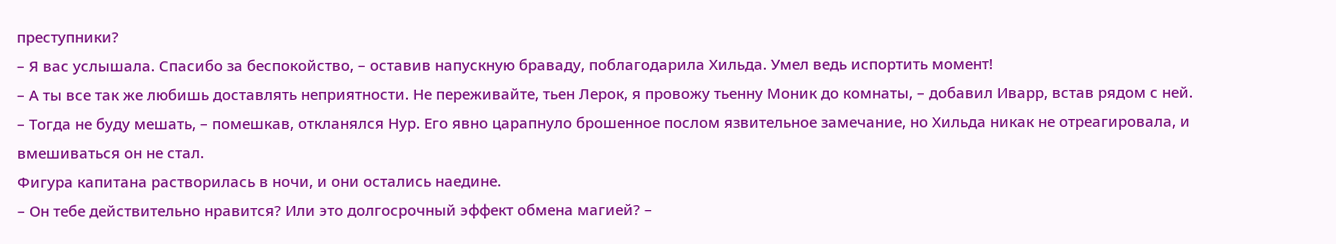преступники?
– Я вас услышала. Спасибо за беспокойство, – оставив напускную браваду, поблагодарила Хильда. Умел ведь испортить момент!
– А ты все так же любишь доставлять неприятности. Не переживайте, тьен Лерок, я провожу тьенну Моник до комнаты, – добавил Иварр, встав рядом с ней.
– Тогда не буду мешать, – помешкав, откланялся Нур. Его явно царапнуло брошенное послом язвительное замечание, но Хильда никак не отреагировала, и вмешиваться он не стал.
Фигура капитана растворилась в ночи, и они остались наедине.
– Он тебе действительно нравится? Или это долгосрочный эффект обмена магией? –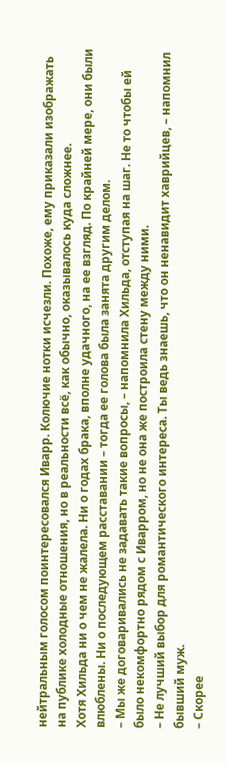нейтральным голосом поинтересовался Иварр. Колючие нотки исчезли. Похоже, ему приказали изображать на публике холодные отношения, но в реальности всё, как обычно, оказывалось куда сложнее.
Хотя Хильда ни о чем не жалела. Ни о годах брака, вполне удачного, на ее взгляд. По крайней мере, они были влюблены. Ни о последующем расставании – тогда ее голова была занята другим делом.
– Мы же договаривались не задавать такие вопросы, – напомнила Хильда, отступая на шаг. Не то чтобы ей было некомфортно рядом с Иварром, но не она же построила стену между ними.
– Не лучший выбор для романтического интереса. Ты ведь знаешь, что он ненавидит хаврийцев, – напомнил бывший муж.
– Скорее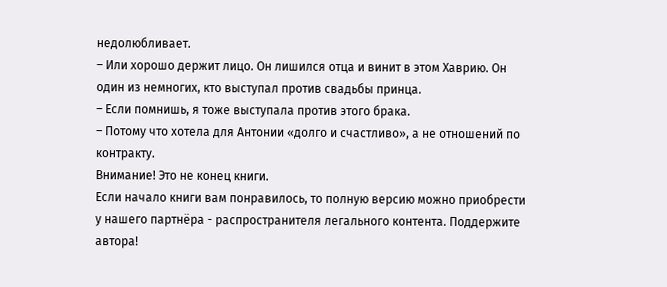недолюбливает.
– Или хорошо держит лицо. Он лишился отца и винит в этом Хаврию. Он один из немногих, кто выступал против свадьбы принца.
– Если помнишь, я тоже выступала против этого брака.
– Потому что хотела для Антонии «долго и счастливо», а не отношений по контракту.
Внимание! Это не конец книги.
Если начало книги вам понравилось, то полную версию можно приобрести у нашего партнёра - распространителя легального контента. Поддержите автора!